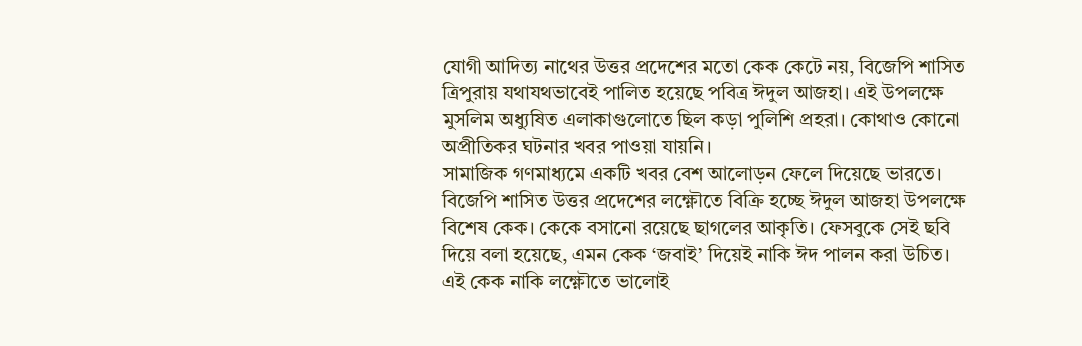যোগী আদিত্য নাথের উত্তর প্রদেশের মতো কেক কেটে নয়, বিজেপি শাসিত ত্রিপুরায় যথাযথভাবেই পালিত হয়েছে পবিত্র ঈদুল আজহা। এই উপলক্ষে মুসলিম অধ্যুষিত এলাকাগুলোতে ছিল কড়া পুলিশি প্রহরা। কোথাও কোনো অপ্রীতিকর ঘটনার খবর পাওয়া যায়নি।
সামাজিক গণমাধ্যমে একটি খবর বেশ আলোড়ন ফেলে দিয়েছে ভারতে। বিজেপি শাসিত উত্তর প্রদেশের লক্ষ্ণৌতে বিক্রি হচ্ছে ঈদুল আজহা উপলক্ষে বিশেষ কেক। কেকে বসানো রয়েছে ছাগলের আকৃতি। ফেসবুকে সেই ছবি দিয়ে বলা হয়েছে, এমন কেক ‘জবাই’ দিয়েই নাকি ঈদ পালন করা উচিত।
এই কেক নাকি লক্ষ্ণৌতে ভালোই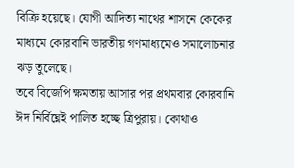বিক্রি হয়েছে। যোগী আদিত্য নাথের শাসনে কেকের মাধ্যমে কোরবানি ভারতীয় গণমাধ্যমেও সমালোচনার ঝড় তুলেছে।
তবে বিজেপি ক্ষমতায় আসার পর প্রথমবার কোরবানি ঈদ নির্বিঘ্নেই পালিত হচ্ছে ত্রিপুরায়। কোথাও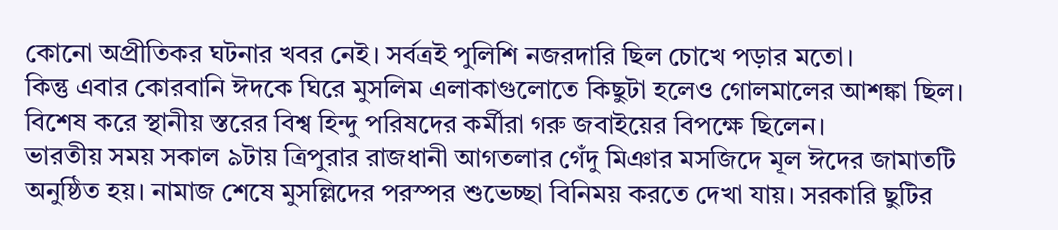কোনো অপ্রীতিকর ঘটনার খবর নেই। সর্বত্রই পুলিশি নজরদারি ছিল চোখে পড়ার মতো।
কিন্তু এবার কোরবানি ঈদকে ঘিরে মুসলিম এলাকাগুলোতে কিছুটা হলেও গোলমালের আশঙ্কা ছিল। বিশেষ করে স্থানীয় স্তরের বিশ্ব হিন্দু পরিষদের কর্মীরা গরু জবাইয়ের বিপক্ষে ছিলেন।
ভারতীয় সময় সকাল ৯টায় ত্রিপুরার রাজধানী আগতলার গেঁদু মিঞার মসজিদে মূল ঈদের জামাতটি অনুষ্ঠিত হয়। নামাজ শেষে মুসল্লিদের পরস্পর শুভেচ্ছা বিনিময় করতে দেখা যায়। সরকারি ছুটির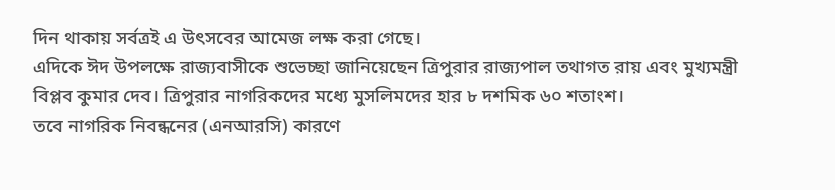দিন থাকায় সর্বত্রই এ উৎসবের আমেজ লক্ষ করা গেছে।
এদিকে ঈদ উপলক্ষে রাজ্যবাসীকে শুভেচ্ছা জানিয়েছেন ত্রিপুরার রাজ্যপাল তথাগত রায় এবং মুখ্যমন্ত্রী বিপ্লব কুমার দেব। ত্রিপুরার নাগরিকদের মধ্যে মুসলিমদের হার ৮ দশমিক ৬০ শতাংশ।
তবে নাগরিক নিবন্ধনের (এনআরসি) কারণে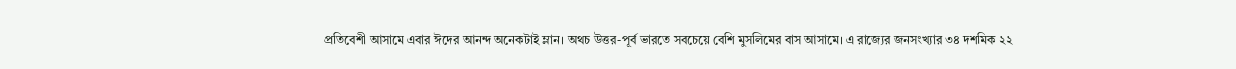প্রতিবেশী আসামে এবার ঈদের আনন্দ অনেকটাই ম্লান। অথচ উত্তর-পূর্ব ভারতে সবচেয়ে বেশি মুসলিমের বাস আসামে। এ রাজ্যের জনসংখ্যার ৩৪ দশমিক ২২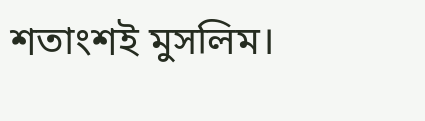শতাংশই মুসলিম।